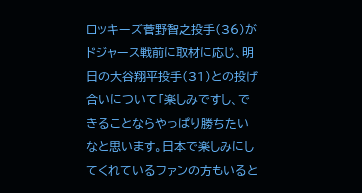ロッキーズ菅野智之投手(36)がドジャース戦前に取材に応じ、明日の大谷翔平投手(31)との投げ合いについて「楽しみですし、できることならやっぱり勝ちたいなと思います。日本で楽しみにしてくれているファンの方もいると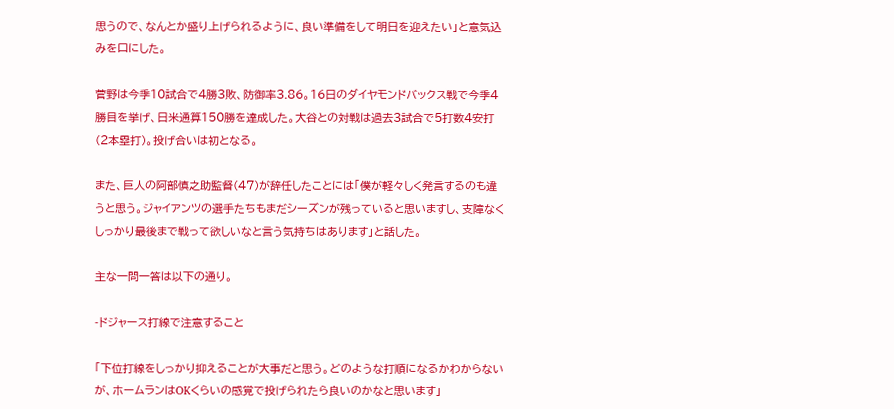思うので、なんとか盛り上げられるように、良い準備をして明日を迎えたい」と意気込みを口にした。

菅野は今季10試合で4勝3敗、防御率3.86。16日のダイヤモンドバックス戦で今季4勝目を挙げ、日米通算150勝を達成した。大谷との対戦は過去3試合で5打数4安打(2本塁打)。投げ合いは初となる。

また、巨人の阿部慎之助監督(47)が辞任したことには「僕が軽々しく発言するのも違うと思う。ジャイアンツの選手たちもまだシーズンが残っていると思いますし、支障なくしっかり最後まで戦って欲しいなと言う気持ちはあります」と話した。

主な一問一答は以下の通り。

-ドジャース打線で注意すること

「下位打線をしっかり抑えることが大事だと思う。どのような打順になるかわからないが、ホームランはOKくらいの感覚で投げられたら良いのかなと思います」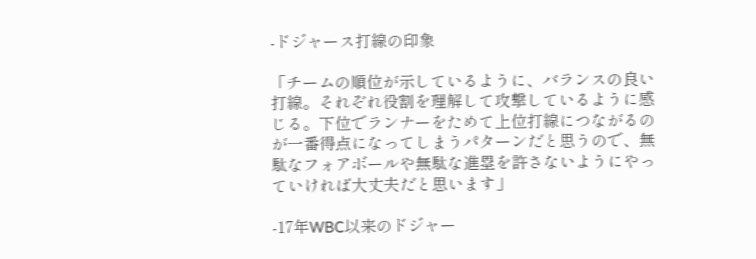-ドジャース打線の印象

「チームの順位が示しているように、バランスの良い打線。それぞれ役割を理解して攻撃しているように感じる。下位でランナーをためて上位打線につながるのが一番得点になってしまうパターンだと思うので、無駄なフォアボールや無駄な進塁を許さないようにやっていければ大丈夫だと思います」

-17年WBC以来のドジャー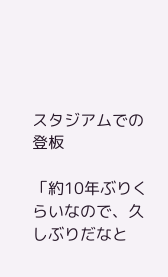スタジアムでの登板

「約10年ぶりくらいなので、久しぶりだなと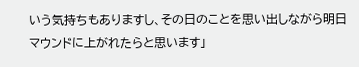いう気持ちもありますし、その日のことを思い出しながら明日マウンドに上がれたらと思います」